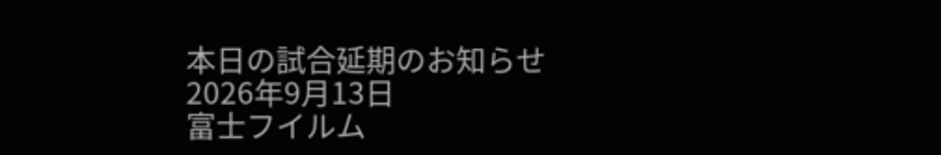本日の試合延期のお知らせ
2026年9月13日
富士フイルム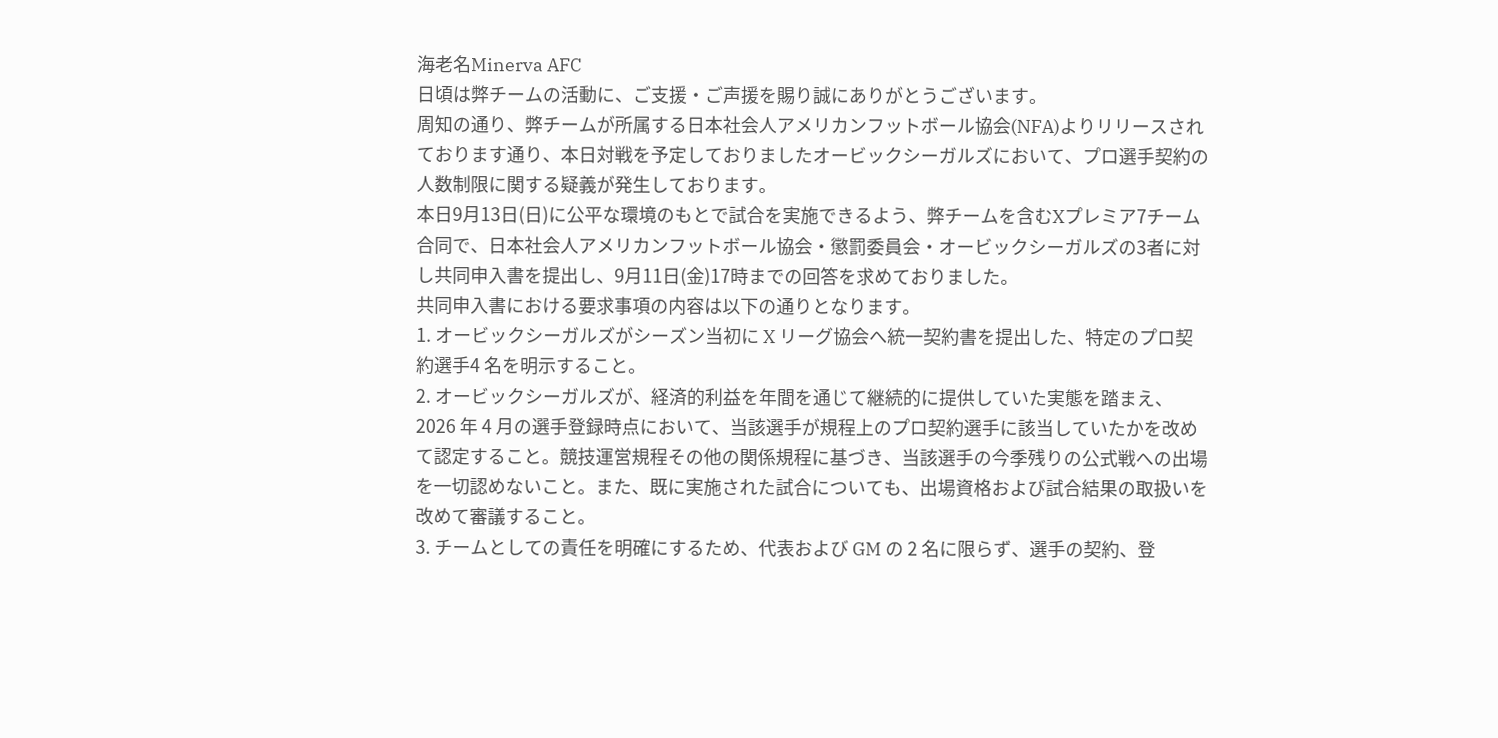海老名Minerva AFC
日頃は弊チームの活動に、ご支援・ご声援を賜り誠にありがとうございます。
周知の通り、弊チームが所属する日本社会人アメリカンフットボール協会(NFA)よりリリースされております通り、本日対戦を予定しておりましたオービックシーガルズにおいて、プロ選手契約の人数制限に関する疑義が発生しております。
本日9月13日(日)に公平な環境のもとで試合を実施できるよう、弊チームを含むXプレミア7チーム合同で、日本社会人アメリカンフットボール協会・懲罰委員会・オービックシーガルズの3者に対し共同申入書を提出し、9月11日(金)17時までの回答を求めておりました。
共同申入書における要求事項の内容は以下の通りとなります。
1. オービックシーガルズがシーズン当初に X リーグ協会へ統一契約書を提出した、特定のプロ契約選手4 名を明示すること。
2. オービックシーガルズが、経済的利益を年間を通じて継続的に提供していた実態を踏まえ、2026 年 4 月の選手登録時点において、当該選手が規程上のプロ契約選手に該当していたかを改めて認定すること。競技運営規程その他の関係規程に基づき、当該選手の今季残りの公式戦への出場を一切認めないこと。また、既に実施された試合についても、出場資格および試合結果の取扱いを改めて審議すること。
3. チームとしての責任を明確にするため、代表および GM の 2 名に限らず、選手の契約、登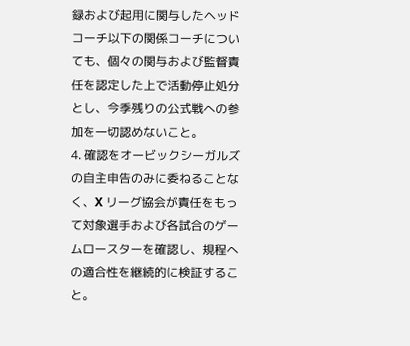録および起用に関与したヘッドコーチ以下の関係コーチについても、個々の関与および監督責任を認定した上で活動停止処分とし、今季残りの公式戦への参加を一切認めないこと。
4. 確認をオービックシーガルズの自主申告のみに委ねることなく、X リーグ協会が責任をもって対象選手および各試合のゲームロースターを確認し、規程への適合性を継続的に検証すること。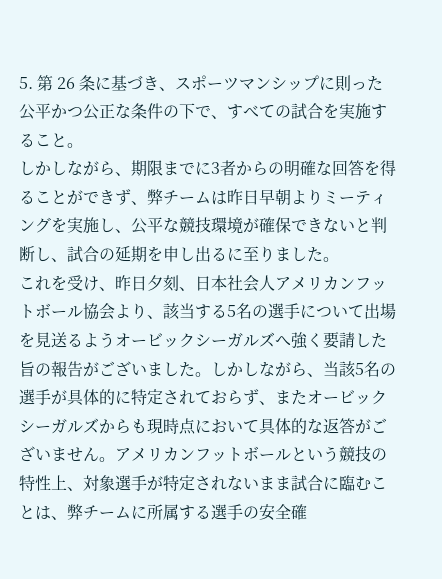5. 第 26 条に基づき、スポーツマンシップに則った公平かつ公正な条件の下で、すべての試合を実施すること。
しかしながら、期限までに3者からの明確な回答を得ることができず、弊チームは昨日早朝よりミーティングを実施し、公平な競技環境が確保できないと判断し、試合の延期を申し出るに至りました。
これを受け、昨日夕刻、日本社会人アメリカンフットボール協会より、該当する5名の選手について出場を見送るようオービックシーガルズへ強く要請した旨の報告がございました。しかしながら、当該5名の選手が具体的に特定されておらず、またオービックシーガルズからも現時点において具体的な返答がございません。アメリカンフットボールという競技の特性上、対象選手が特定されないまま試合に臨むことは、弊チームに所属する選手の安全確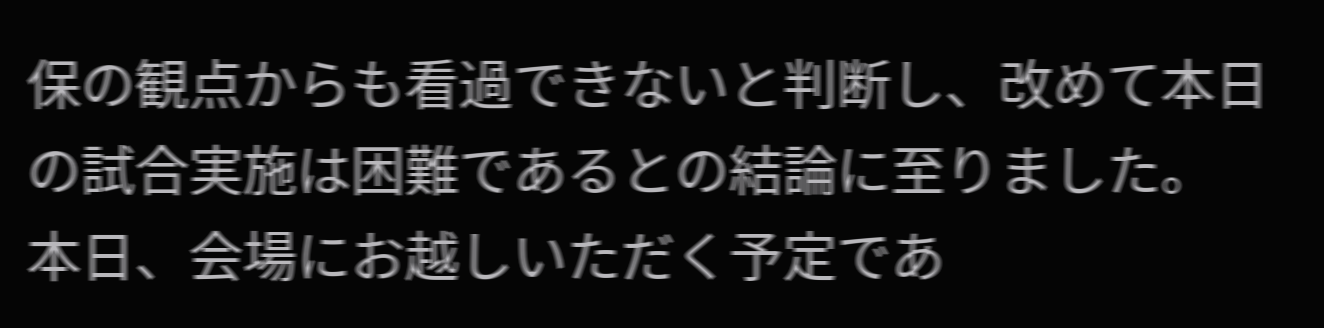保の観点からも看過できないと判断し、改めて本日の試合実施は困難であるとの結論に至りました。
本日、会場にお越しいただく予定であ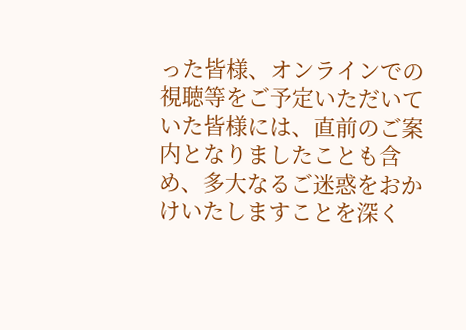った皆様、オンラインでの視聴等をご予定いただいていた皆様には、直前のご案内となりましたことも含め、多大なるご迷惑をおかけいたしますことを深く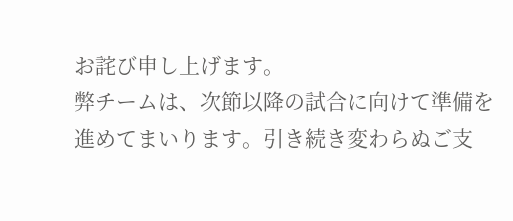お詫び申し上げます。
弊チームは、次節以降の試合に向けて準備を進めてまいります。引き続き変わらぬご支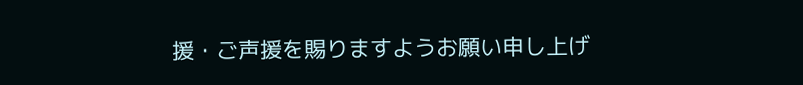援・ご声援を賜りますようお願い申し上げ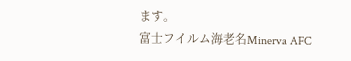ます。
富士フイルム海老名Minerva AFC